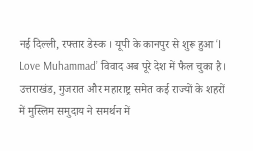नई दिल्ली, रफ्तार डेस्क । यूपी के कानपुर से शुरू हुआ ‘I Love Muhammad’ विवाद अब पूरे देश में फैल चुका है। उत्तराखंड, गुजरात और महाराष्ट्र समेत कई राज्यों के शहरों में मुस्लिम समुदाय ने समर्थन में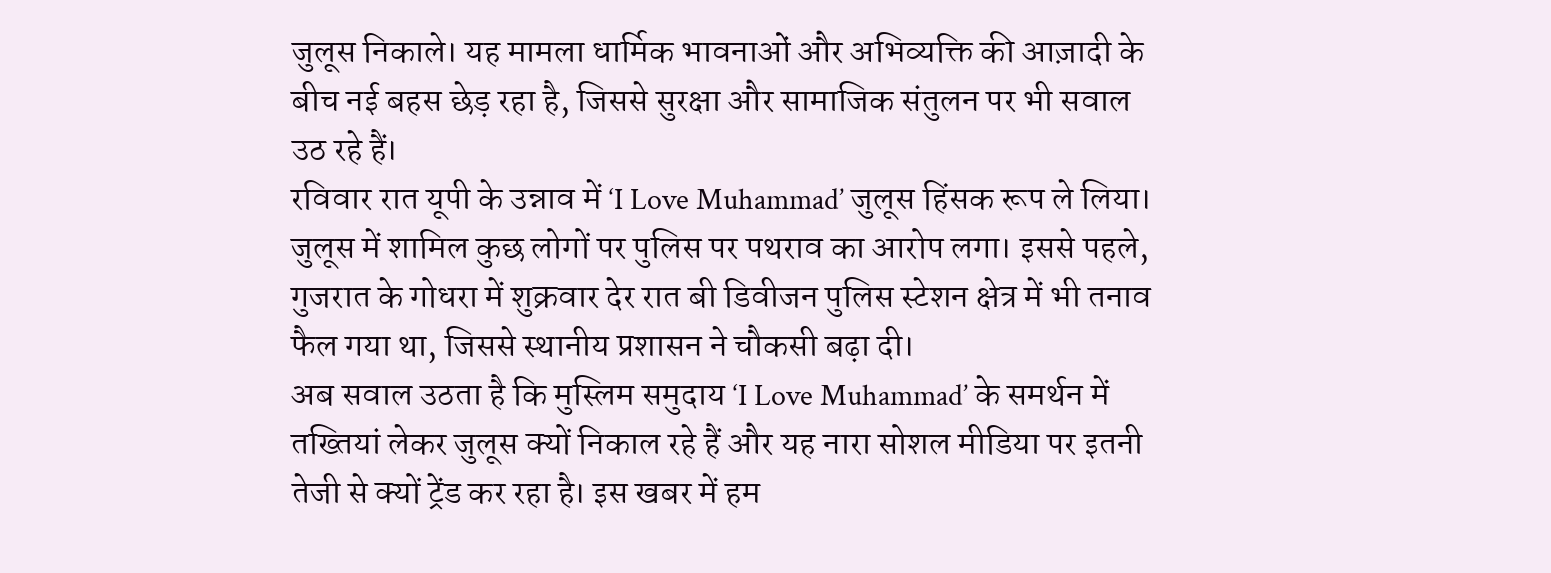जुलूस निकाले। यह मामला धार्मिक भावनाओं और अभिव्यक्ति की आज़ादी के बीच नई बहस छेड़ रहा है, जिससे सुरक्षा और सामाजिक संतुलन पर भी सवाल उठ रहे हैं।
रविवार रात यूपी के उन्नाव में ‘I Love Muhammad’ जुलूस हिंसक रूप ले लिया। जुलूस में शामिल कुछ लोगों पर पुलिस पर पथराव का आरोप लगा। इससे पहले, गुजरात के गोधरा में शुक्रवार देर रात बी डिवीजन पुलिस स्टेशन क्षेत्र में भी तनाव फैल गया था, जिससे स्थानीय प्रशासन ने चौकसी बढ़ा दी।
अब सवाल उठता है कि मुस्लिम समुदाय ‘I Love Muhammad’ के समर्थन में तख्तियां लेकर जुलूस क्यों निकाल रहे हैं और यह नारा सोशल मीडिया पर इतनी तेजी से क्यों ट्रेंड कर रहा है। इस खबर में हम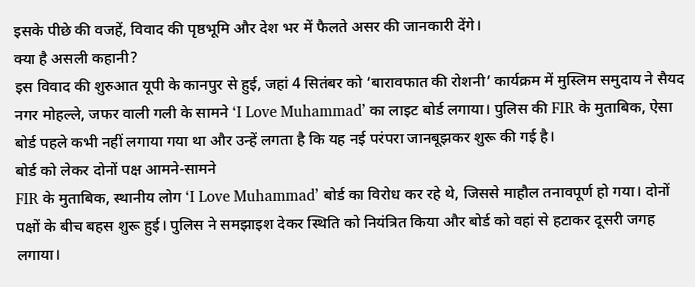इसके पीछे की वजहें, विवाद की पृष्ठभूमि और देश भर में फैलते असर की जानकारी देंगे।
क्या है असली कहानी?
इस विवाद की शुरुआत यूपी के कानपुर से हुई, जहां 4 सितंबर को ‘बारावफात की रोशनी’ कार्यक्रम में मुस्लिम समुदाय ने सैयद नगर मोहल्ले, जफर वाली गली के सामने ‘I Love Muhammad’ का लाइट बोर्ड लगाया। पुलिस की FIR के मुताबिक, ऐसा बोर्ड पहले कभी नहीं लगाया गया था और उन्हें लगता है कि यह नई परंपरा जानबूझकर शुरू की गई है।
बोर्ड को लेकर दोनों पक्ष आमने-सामने
FIR के मुताबिक, स्थानीय लोग ‘I Love Muhammad’ बोर्ड का विरोध कर रहे थे, जिससे माहौल तनावपूर्ण हो गया। दोनों पक्षों के बीच बहस शुरू हुई। पुलिस ने समझाइश देकर स्थिति को नियंत्रित किया और बोर्ड को वहां से हटाकर दूसरी जगह लगाया।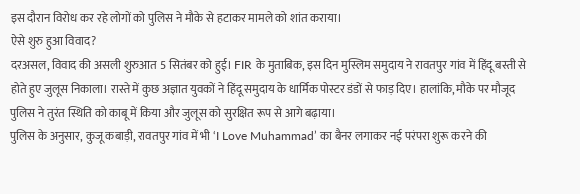इस दौरान विरोध कर रहे लोगों को पुलिस ने मौके से हटाकर मामले को शांत कराया।
ऐसे शुरु हुआ विवाद?
दरअसल, विवाद की असली शुरुआत 5 सितंबर को हुई। FIR के मुताबिक, इस दिन मुस्लिम समुदाय ने रावतपुर गांव में हिंदू बस्ती से होते हुए जुलूस निकाला। रास्ते में कुछ अज्ञात युवकों ने हिंदू समुदाय के धार्मिक पोस्टर डंडों से फाड़ दिए। हालांकि, मौके पर मौजूद पुलिस ने तुरंत स्थिति को काबू में किया और जुलूस को सुरक्षित रूप से आगे बढ़ाया।
पुलिस के अनुसार, कुजू कबाड़ी, रावतपुर गांव में भी ‘I Love Muhammad’ का बैनर लगाकर नई परंपरा शुरू करने की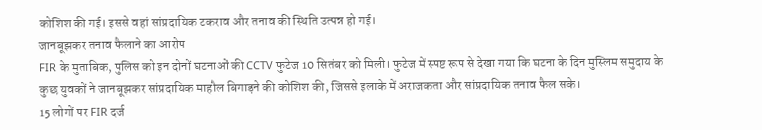कोशिश की गई। इससे वहां सांप्रदायिक टकराव और तनाव की स्थिति उत्पन्न हो गई।
जानबूझकर तनाव फैलाने का आरोप
FIR के मुताबिक, पुलिस को इन दोनों घटनाओं की CCTV फुटेज 10 सितंबर को मिली। फुटेज में स्पष्ट रूप से देखा गया कि घटना के दिन मुस्लिम समुदाय के कुछ युवकों ने जानबूझकर सांप्रदायिक माहौल बिगाड़ने की कोशिश की, जिससे इलाके में अराजकता और सांप्रदायिक तनाव फैल सके।
15 लोगों पर FIR दर्ज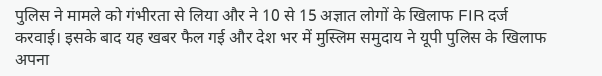पुलिस ने मामले को गंभीरता से लिया और ने 10 से 15 अज्ञात लोगों के खिलाफ FIR दर्ज करवाई। इसके बाद यह खबर फैल गई और देश भर में मुस्लिम समुदाय ने यूपी पुलिस के खिलाफ अपना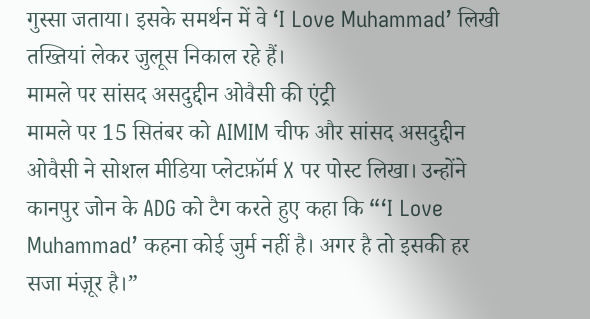गुस्सा जताया। इसके समर्थन में वे ‘I Love Muhammad’ लिखी तख्तियां लेकर जुलूस निकाल रहे हैं।
मामले पर सांसद असदुद्दीन ओवैसी की एंट्री
मामले पर 15 सितंबर को AIMIM चीफ और सांसद असदुद्दीन ओवैसी ने सोशल मीडिया प्लेटफ़ॉर्म X पर पोस्ट लिखा। उन्होंने कानपुर जोन के ADG को टैग करते हुए कहा कि “‘I Love Muhammad’ कहना कोई जुर्म नहीं है। अगर है तो इसकी हर सजा मंज़ूर है।”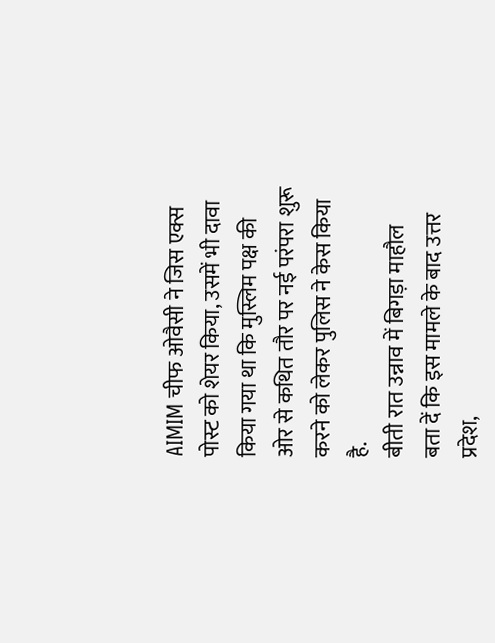AIMIM चीफ ओवैसी ने जिस एक्स पोस्ट को शेयर किया, उसमें भी दावा किया गया था कि मुस्लिम पक्ष की ओर से कथित तौर पर नई परंपरा शुरू करने को लेकर पुलिस ने केस किया है.
बीती रात उन्नाव में बिगड़ा माहौल
बता दें कि इस मामले के बाद उत्तर प्रदेश,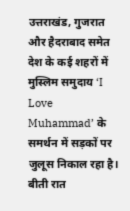उत्तराखंड, गुजरात और हैदराबाद समेत देश के कई शहरों में मुस्लिम समुदाय ‘I Love Muhammad’ के समर्थन में सड़कों पर जुलूस निकाल रहा है। बीती रात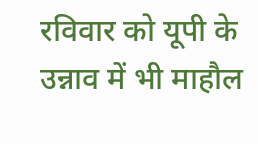रविवार को यूपी के उन्नाव में भी माहौल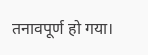तनावपूर्ण हो गया।